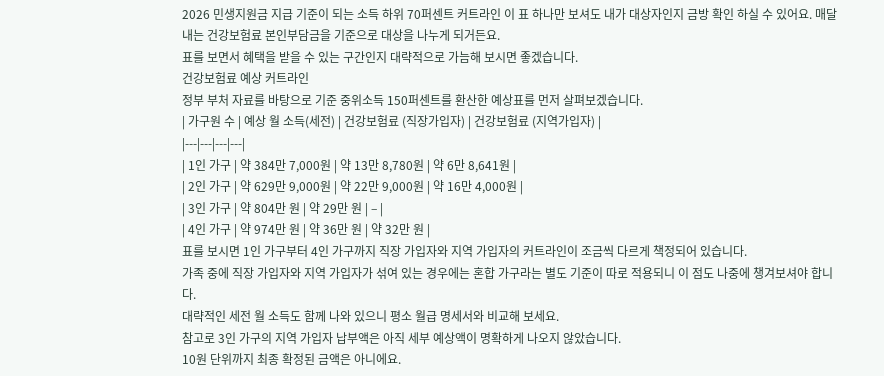2026 민생지원금 지급 기준이 되는 소득 하위 70퍼센트 커트라인 이 표 하나만 보셔도 내가 대상자인지 금방 확인 하실 수 있어요. 매달 내는 건강보험료 본인부담금을 기준으로 대상을 나누게 되거든요.
표를 보면서 혜택을 받을 수 있는 구간인지 대략적으로 가늠해 보시면 좋겠습니다.
건강보험료 예상 커트라인
정부 부처 자료를 바탕으로 기준 중위소득 150퍼센트를 환산한 예상표를 먼저 살펴보겠습니다.
| 가구원 수 | 예상 월 소득(세전) | 건강보험료 (직장가입자) | 건강보험료 (지역가입자) |
|---|---|---|---|
| 1인 가구 | 약 384만 7,000원 | 약 13만 8,780원 | 약 6만 8,641원 |
| 2인 가구 | 약 629만 9,000원 | 약 22만 9,000원 | 약 16만 4,000원 |
| 3인 가구 | 약 804만 원 | 약 29만 원 | – |
| 4인 가구 | 약 974만 원 | 약 36만 원 | 약 32만 원 |
표를 보시면 1인 가구부터 4인 가구까지 직장 가입자와 지역 가입자의 커트라인이 조금씩 다르게 책정되어 있습니다.
가족 중에 직장 가입자와 지역 가입자가 섞여 있는 경우에는 혼합 가구라는 별도 기준이 따로 적용되니 이 점도 나중에 챙겨보셔야 합니다.
대략적인 세전 월 소득도 함께 나와 있으니 평소 월급 명세서와 비교해 보세요.
참고로 3인 가구의 지역 가입자 납부액은 아직 세부 예상액이 명확하게 나오지 않았습니다.
10원 단위까지 최종 확정된 금액은 아니에요.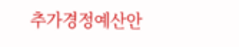추가경정예산안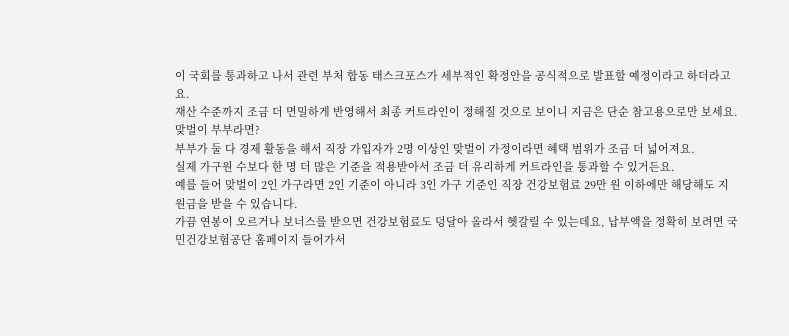이 국회를 통과하고 나서 관련 부처 합동 태스크포스가 세부적인 확정안을 공식적으로 발표할 예정이라고 하더라고요.
재산 수준까지 조금 더 면밀하게 반영해서 최종 커트라인이 정해질 것으로 보이니 지금은 단순 참고용으로만 보세요.
맞벌이 부부라면?
부부가 둘 다 경제 활동을 해서 직장 가입자가 2명 이상인 맞벌이 가정이라면 혜택 범위가 조금 더 넓어져요.
실제 가구원 수보다 한 명 더 많은 기준을 적용받아서 조금 더 유리하게 커트라인을 통과할 수 있거든요.
예를 들어 맞벌이 2인 가구라면 2인 기준이 아니라 3인 가구 기준인 직장 건강보험료 29만 원 이하에만 해당해도 지원금을 받을 수 있습니다.
가끔 연봉이 오르거나 보너스를 받으면 건강보험료도 덩달아 올라서 헷갈릴 수 있는데요, 납부액을 정확히 보려면 국민건강보험공단 홈페이지 들어가서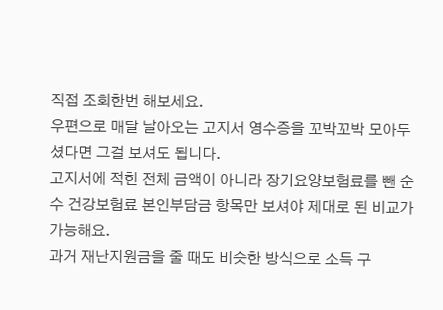직접 조회한번 해보세요.
우편으로 매달 날아오는 고지서 영수증을 꼬박꼬박 모아두셨다면 그걸 보셔도 됩니다.
고지서에 적힌 전체 금액이 아니라 장기요양보험료를 뺀 순수 건강보험료 본인부담금 항목만 보셔야 제대로 된 비교가 가능해요.
과거 재난지원금을 줄 때도 비슷한 방식으로 소득 구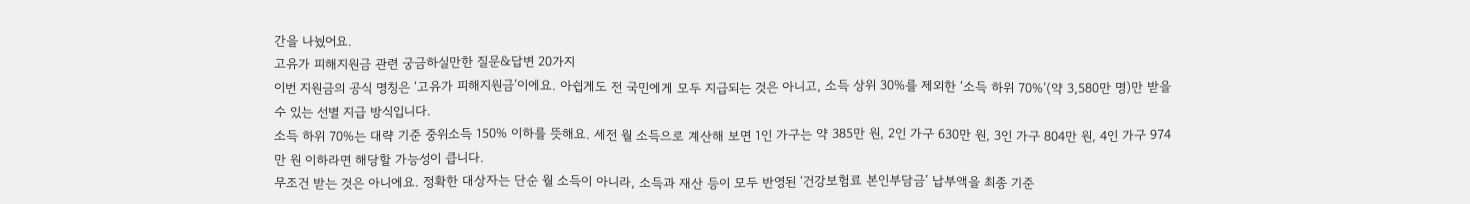간을 나눴어요.
고유가 피해지원금 관련 궁금하실만한 질문&답변 20가지
이번 지원금의 공식 명칭은 ‘고유가 피해지원금’이에요. 아쉽게도 전 국민에게 모두 지급되는 것은 아니고, 소득 상위 30%를 제외한 ‘소득 하위 70%’(약 3,580만 명)만 받을 수 있는 선별 지급 방식입니다.
소득 하위 70%는 대략 기준 중위소득 150% 이하를 뜻해요. 세전 월 소득으로 계산해 보면 1인 가구는 약 385만 원, 2인 가구 630만 원, 3인 가구 804만 원, 4인 가구 974만 원 이하라면 해당할 가능성이 큽니다.
무조건 받는 것은 아니에요. 정확한 대상자는 단순 월 소득이 아니라, 소득과 재산 등이 모두 반영된 ‘건강보험료 본인부담금’ 납부액을 최종 기준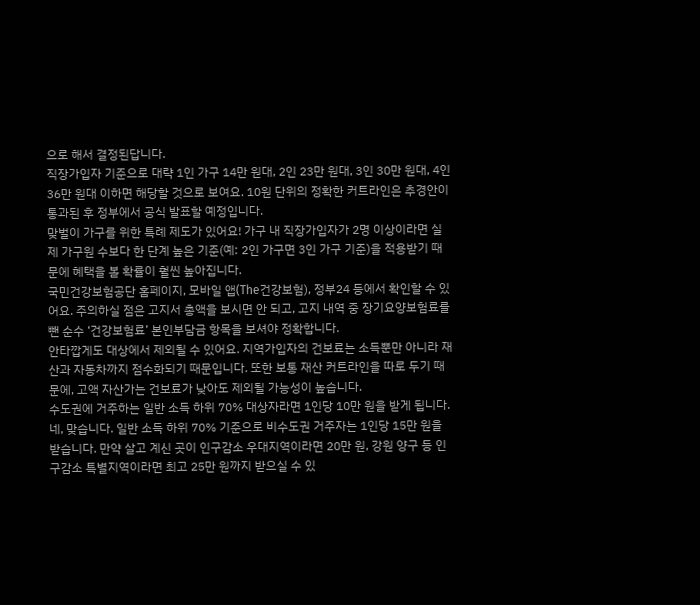으로 해서 결정된답니다.
직장가입자 기준으로 대략 1인 가구 14만 원대, 2인 23만 원대, 3인 30만 원대, 4인 36만 원대 이하면 해당할 것으로 보여요. 10원 단위의 정확한 커트라인은 추경안이 통과된 후 정부에서 공식 발표할 예정입니다.
맞벌이 가구를 위한 특례 제도가 있어요! 가구 내 직장가입자가 2명 이상이라면 실제 가구원 수보다 한 단계 높은 기준(예: 2인 가구면 3인 가구 기준)을 적용받기 때문에 혜택을 볼 확률이 훨씬 높아집니다.
국민건강보험공단 홈페이지, 모바일 앱(The건강보험), 정부24 등에서 확인할 수 있어요. 주의하실 점은 고지서 총액을 보시면 안 되고, 고지 내역 중 장기요양보험료를 뺀 순수 ‘건강보험료’ 본인부담금 항목을 보셔야 정확합니다.
안타깝게도 대상에서 제외될 수 있어요. 지역가입자의 건보료는 소득뿐만 아니라 재산과 자동차까지 점수화되기 때문입니다. 또한 보통 재산 커트라인을 따로 두기 때문에, 고액 자산가는 건보료가 낮아도 제외될 가능성이 높습니다.
수도권에 거주하는 일반 소득 하위 70% 대상자라면 1인당 10만 원을 받게 됩니다.
네, 맞습니다. 일반 소득 하위 70% 기준으로 비수도권 거주자는 1인당 15만 원을 받습니다. 만약 살고 계신 곳이 인구감소 우대지역이라면 20만 원, 강원 양구 등 인구감소 특별지역이라면 최고 25만 원까지 받으실 수 있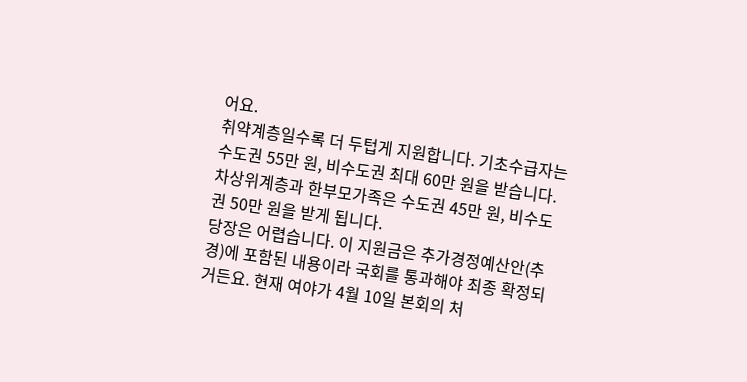어요.
취약계층일수록 더 두텁게 지원합니다. 기초수급자는 수도권 55만 원, 비수도권 최대 60만 원을 받습니다. 차상위계층과 한부모가족은 수도권 45만 원, 비수도권 50만 원을 받게 됩니다.
당장은 어렵습니다. 이 지원금은 추가경정예산안(추경)에 포함된 내용이라 국회를 통과해야 최종 확정되거든요. 현재 여야가 4월 10일 본회의 처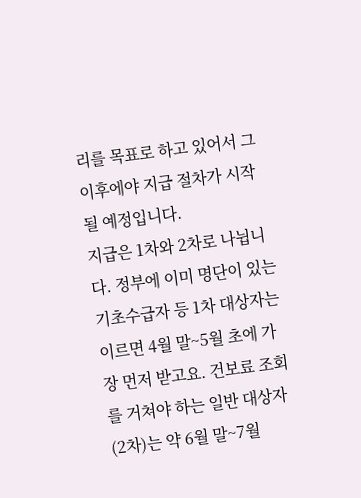리를 목표로 하고 있어서 그 이후에야 지급 절차가 시작될 예정입니다.
지급은 1차와 2차로 나뉩니다. 정부에 이미 명단이 있는 기초수급자 등 1차 대상자는 이르면 4월 말~5월 초에 가장 먼저 받고요. 건보료 조회를 거쳐야 하는 일반 대상자(2차)는 약 6월 말~7월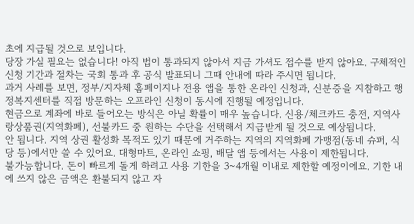초에 지급될 것으로 보입니다.
당장 가실 필요는 없습니다! 아직 법이 통과되지 않아서 지금 가셔도 접수를 받지 않아요. 구체적인 신청 기간과 절차는 국회 통과 후 공식 발표되니 그때 안내에 따라 주시면 됩니다.
과거 사례를 보면, 정부/지자체 홈페이지나 전용 앱을 통한 온라인 신청과, 신분증을 지참하고 행정복지센터를 직접 방문하는 오프라인 신청이 동시에 진행될 예정입니다.
현금으로 계좌에 바로 들어오는 방식은 아닐 확률이 매우 높습니다. 신용/체크카드 충전, 지역사랑상품권(지역화폐), 선불카드 중 원하는 수단을 선택해서 지급받게 될 것으로 예상됩니다.
안 됩니다. 지역 상권 활성화 목적도 있기 때문에 거주하는 지역의 지역화폐 가맹점(동네 슈퍼, 식당 등)에서만 쓸 수 있어요. 대형마트, 온라인 쇼핑, 배달 앱 등에서는 사용이 제한됩니다.
불가능합니다. 돈이 빠르게 돌게 하려고 사용 기한을 3~4개월 이내로 제한할 예정이에요. 기한 내에 쓰지 않은 금액은 환불되지 않고 자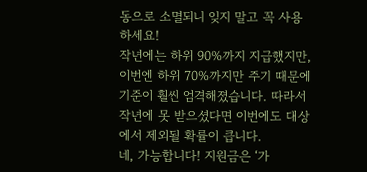동으로 소멸되니 잊지 말고 꼭 사용하세요!
작년에는 하위 90%까지 지급했지만, 이번엔 하위 70%까지만 주기 때문에 기준이 훨씬 엄격해졌습니다. 따라서 작년에 못 받으셨다면 이번에도 대상에서 제외될 확률이 큽니다.
네, 가능합니다! 지원금은 ‘가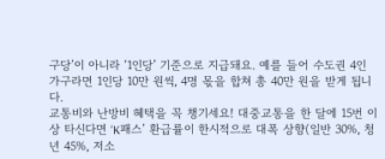구당’이 아니라 ‘1인당’ 기준으로 지급돼요. 예를 들어 수도권 4인 가구라면 1인당 10만 원씩, 4명 몫을 합쳐 총 40만 원을 받게 됩니다.
교통비와 난방비 혜택을 꼭 챙기세요! 대중교통을 한 달에 15번 이상 타신다면 ‘K패스’ 환급률이 한시적으로 대폭 상향(일반 30%, 청년 45%, 저소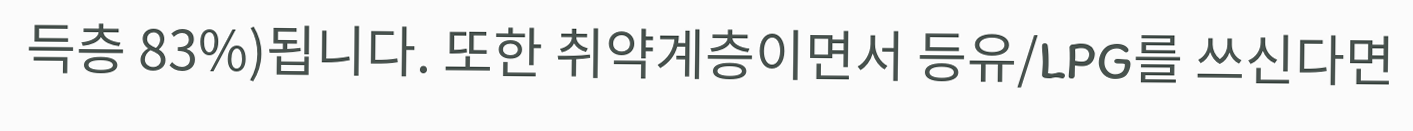득층 83%)됩니다. 또한 취약계층이면서 등유/LPG를 쓰신다면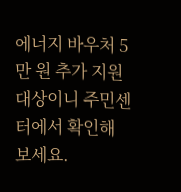에너지 바우처 5만 원 추가 지원 대상이니 주민센터에서 확인해 보세요.